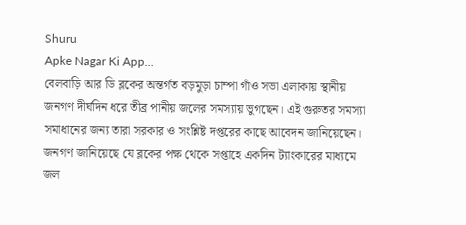Shuru
Apke Nagar Ki App…
বেলবাড়ি আর ডি ব্লকের অন্তর্গত বড়মুড়া চাম্পা গাঁও সভা এলাকায় স্থানীয় জনগণ দীর্ঘদিন ধরে তীব্র পানীয় জলের সমস্যায় ভুগছেন। এই গুরুতর সমস্যা সমাধানের জন্য তারা সরকার ও সংশ্লিষ্ট দপ্তরের কাছে আবেদন জানিয়েছেন। জনগণ জানিয়েছে যে ব্লকের পক্ষ থেকে সপ্তাহে একদিন ট্যাংকারের মাধ্যমে জল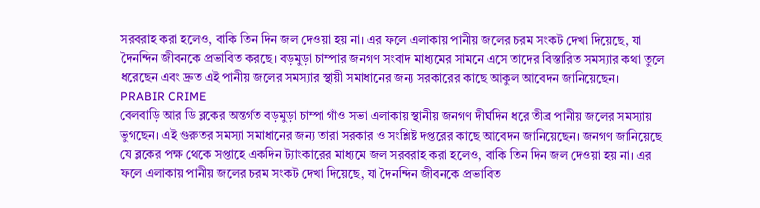সরবরাহ করা হলেও, বাকি তিন দিন জল দেওয়া হয় না। এর ফলে এলাকায় পানীয় জলের চরম সংকট দেখা দিয়েছে, যা দৈনন্দিন জীবনকে প্রভাবিত করছে। বড়মুড়া চাম্পার জনগণ সংবাদ মাধ্যমের সামনে এসে তাদের বিস্তারিত সমস্যার কথা তুলে ধরেছেন এবং দ্রুত এই পানীয় জলের সমস্যার স্থায়ী সমাধানের জন্য সরকারের কাছে আকুল আবেদন জানিয়েছেন।
PRABIR CRIME
বেলবাড়ি আর ডি ব্লকের অন্তর্গত বড়মুড়া চাম্পা গাঁও সভা এলাকায় স্থানীয় জনগণ দীর্ঘদিন ধরে তীব্র পানীয় জলের সমস্যায় ভুগছেন। এই গুরুতর সমস্যা সমাধানের জন্য তারা সরকার ও সংশ্লিষ্ট দপ্তরের কাছে আবেদন জানিয়েছেন। জনগণ জানিয়েছে যে ব্লকের পক্ষ থেকে সপ্তাহে একদিন ট্যাংকারের মাধ্যমে জল সরবরাহ করা হলেও, বাকি তিন দিন জল দেওয়া হয় না। এর ফলে এলাকায় পানীয় জলের চরম সংকট দেখা দিয়েছে, যা দৈনন্দিন জীবনকে প্রভাবিত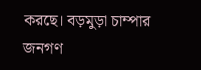করছে। বড়মুড়া চাম্পার জনগণ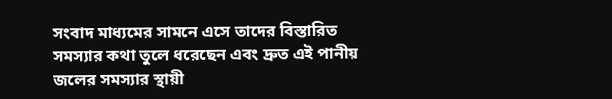সংবাদ মাধ্যমের সামনে এসে তাদের বিস্তারিত সমস্যার কথা তুলে ধরেছেন এবং দ্রুত এই পানীয় জলের সমস্যার স্থায়ী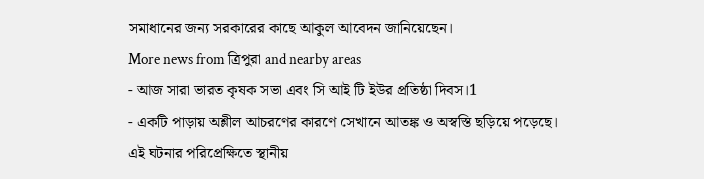সমাধানের জন্য সরকারের কাছে আকুল আবেদন জানিয়েছেন।
More news from ত্রিপুরা and nearby areas
- আজ সারা ভারত কৃষক সভা এবং সি আই টি ইউর প্রতিষ্ঠা দিবস।1
- একটি পাড়ায় অশ্লীল আচরণের কারণে সেখানে আতঙ্ক ও অস্বস্তি ছড়িয়ে পড়েছে। এই ঘটনার পরিপ্রেক্ষিতে স্থানীয়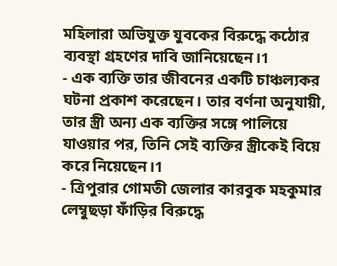মহিলারা অভিযুক্ত যুবকের বিরুদ্ধে কঠোর ব্যবস্থা গ্রহণের দাবি জানিয়েছেন।1
- এক ব্যক্তি তার জীবনের একটি চাঞ্চল্যকর ঘটনা প্রকাশ করেছেন। তার বর্ণনা অনুযায়ী, তার স্ত্রী অন্য এক ব্যক্তির সঙ্গে পালিয়ে যাওয়ার পর, তিনি সেই ব্যক্তির স্ত্রীকেই বিয়ে করে নিয়েছেন।1
- ত্রিপুরার গোমতী জেলার কারবুক মহকুমার লেম্বুছড়া ফাঁড়ির বিরুদ্ধে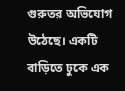গুরুতর অভিযোগ উঠেছে। একটি বাড়িতে ঢুকে এক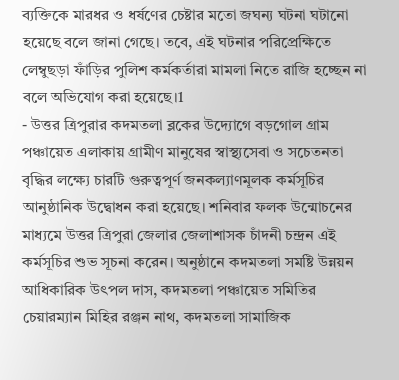ব্যক্তিকে মারধর ও ধর্ষণের চেষ্টার মতো জঘন্য ঘটনা ঘটানো হয়েছে বলে জানা গেছে। তবে, এই ঘটনার পরিপ্রেক্ষিতে লেম্বুছড়া ফাঁড়ির পুলিশ কর্মকর্তারা মামলা নিতে রাজি হচ্ছেন না বলে অভিযোগ করা হয়েছে।1
- উত্তর ত্রিপুরার কদমতলা ব্লকের উদ্যোগে বড়গোল গ্রাম পঞ্চায়েত এলাকায় গ্রামীণ মানুষের স্বাস্থ্যসেবা ও সচেতনতা বৃদ্ধির লক্ষ্যে চারটি গুরুত্বপূর্ণ জনকল্যাণমূলক কর্মসূচির আনুষ্ঠানিক উদ্বোধন করা হয়েছে। শনিবার ফলক উন্মোচনের মাধ্যমে উত্তর ত্রিপুরা জেলার জেলাশাসক চাঁদনী চন্দ্রন এই কর্মসূচির শুভ সূচনা করেন। অনুষ্ঠানে কদমতলা সমষ্টি উন্নয়ন আধিকারিক উৎপল দাস, কদমতলা পঞ্চায়েত সমিতির চেয়ারম্যান মিহির রঞ্জন নাথ, কদমতলা সামাজিক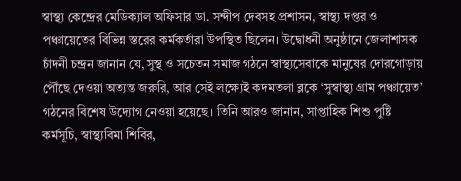স্বাস্থ্য কেন্দ্রের মেডিক্যাল অফিসার ডা. সন্দীপ দেবসহ প্রশাসন, স্বাস্থ্য দপ্তর ও পঞ্চায়েতের বিভিন্ন স্তরের কর্মকর্তারা উপস্থিত ছিলেন। উদ্বোধনী অনুষ্ঠানে জেলাশাসক চাঁদনী চন্দ্রন জানান যে, সুস্থ ও সচেতন সমাজ গঠনে স্বাস্থ্যসেবাকে মানুষের দোরগোড়ায় পৌঁছে দেওয়া অত্যন্ত জরুরি, আর সেই লক্ষ্যেই কদমতলা ব্লকে ‘সুস্বাস্থ্য গ্রাম পঞ্চায়েত’ গঠনের বিশেষ উদ্যোগ নেওয়া হয়েছে। তিনি আরও জানান, সাপ্তাহিক শিশু পুষ্টি কর্মসূচি, স্বাস্থ্যবিমা শিবির,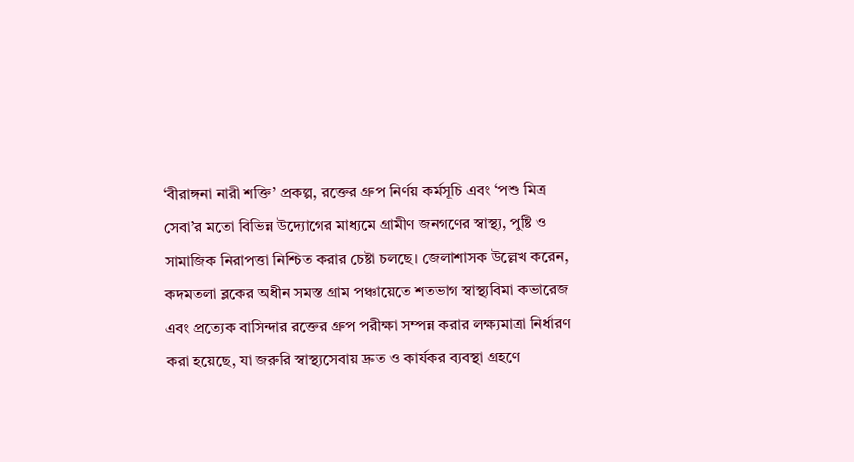‘বীরাঙ্গনা নারী শক্তি’ প্রকল্প, রক্তের গ্রুপ নির্ণয় কর্মসূচি এবং ‘পশু মিত্র সেবা’র মতো বিভিন্ন উদ্যোগের মাধ্যমে গ্রামীণ জনগণের স্বাস্থ্য, পুষ্টি ও সামাজিক নিরাপত্তা নিশ্চিত করার চেষ্টা চলছে। জেলাশাসক উল্লেখ করেন, কদমতলা ব্লকের অধীন সমস্ত গ্রাম পঞ্চায়েতে শতভাগ স্বাস্থ্যবিমা কভারেজ এবং প্রত্যেক বাসিন্দার রক্তের গ্রুপ পরীক্ষা সম্পন্ন করার লক্ষ্যমাত্রা নির্ধারণ করা হয়েছে, যা জরুরি স্বাস্থ্যসেবায় দ্রুত ও কার্যকর ব্যবস্থা গ্রহণে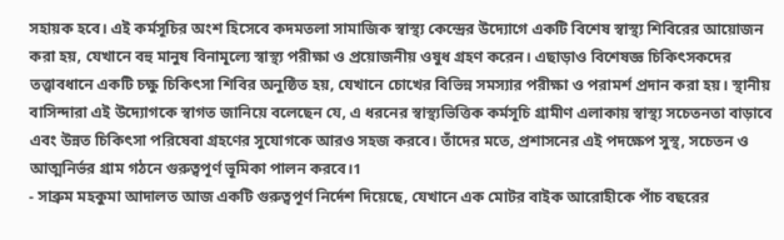সহায়ক হবে। এই কর্মসূচির অংশ হিসেবে কদমতলা সামাজিক স্বাস্থ্য কেন্দ্রের উদ্যোগে একটি বিশেষ স্বাস্থ্য শিবিরের আয়োজন করা হয়, যেখানে বহু মানুষ বিনামূল্যে স্বাস্থ্য পরীক্ষা ও প্রয়োজনীয় ওষুধ গ্রহণ করেন। এছাড়াও বিশেষজ্ঞ চিকিৎসকদের তত্ত্বাবধানে একটি চক্ষু চিকিৎসা শিবির অনুষ্ঠিত হয়, যেখানে চোখের বিভিন্ন সমস্যার পরীক্ষা ও পরামর্শ প্রদান করা হয়। স্থানীয় বাসিন্দারা এই উদ্যোগকে স্বাগত জানিয়ে বলেছেন যে, এ ধরনের স্বাস্থ্যভিত্তিক কর্মসূচি গ্রামীণ এলাকায় স্বাস্থ্য সচেতনতা বাড়াবে এবং উন্নত চিকিৎসা পরিষেবা গ্রহণের সুযোগকে আরও সহজ করবে। তাঁদের মতে, প্রশাসনের এই পদক্ষেপ সুস্থ, সচেতন ও আত্মনির্ভর গ্রাম গঠনে গুরুত্বপূর্ণ ভূমিকা পালন করবে।1
- সাব্রুম মহকুমা আদালত আজ একটি গুরুত্বপূর্ণ নির্দেশ দিয়েছে, যেখানে এক মোটর বাইক আরোহীকে পাঁচ বছরের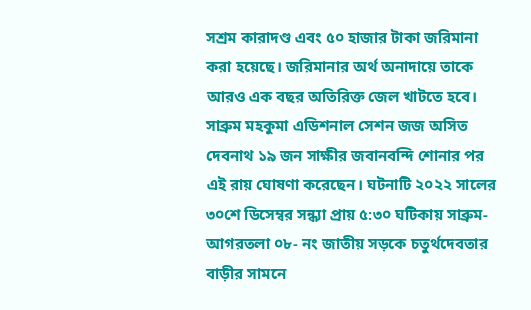সশ্রম কারাদণ্ড এবং ৫০ হাজার টাকা জরিমানা করা হয়েছে। জরিমানার অর্থ অনাদায়ে তাকে আরও এক বছর অতিরিক্ত জেল খাটতে হবে। সাব্রুম মহকুমা এডিশনাল সেশন জজ অসিত দেবনাথ ১৯ জন সাক্ষীর জবানবন্দি শোনার পর এই রায় ঘোষণা করেছেন। ঘটনাটি ২০২২ সালের ৩০শে ডিসেম্বর সন্ধ্যা প্রায় ৫:৩০ ঘটিকায় সাব্রুম-আগরতলা ০৮- নং জাতীয় সড়কে চতুর্থদেবতার বাড়ীর সামনে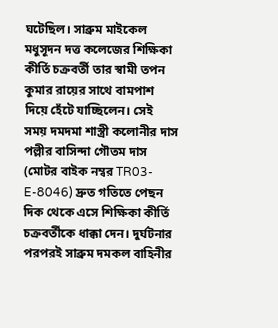ঘটেছিল। সাব্রুম মাইকেল মধুসূদন দত্ত কলেজের শিক্ষিকা কীর্তি চক্রবর্তী তার স্বামী তপন কুমার রায়ের সাথে বামপাশ দিয়ে হেঁটে যাচ্ছিলেন। সেই সময় দমদমা শাস্ত্রী কলোনীর দাস পল্লীর বাসিন্দা গৌতম দাস (মোটর বাইক নম্বর TR03-E-8046) দ্রুত গতিতে পেছন দিক থেকে এসে শিক্ষিকা কীর্তি চক্রবর্তীকে ধাক্কা দেন। দুর্ঘটনার পরপরই সাব্রুম দমকল বাহিনীর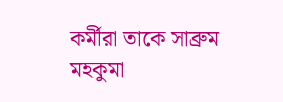কর্মীরা তাকে সাব্রুম মহকুমা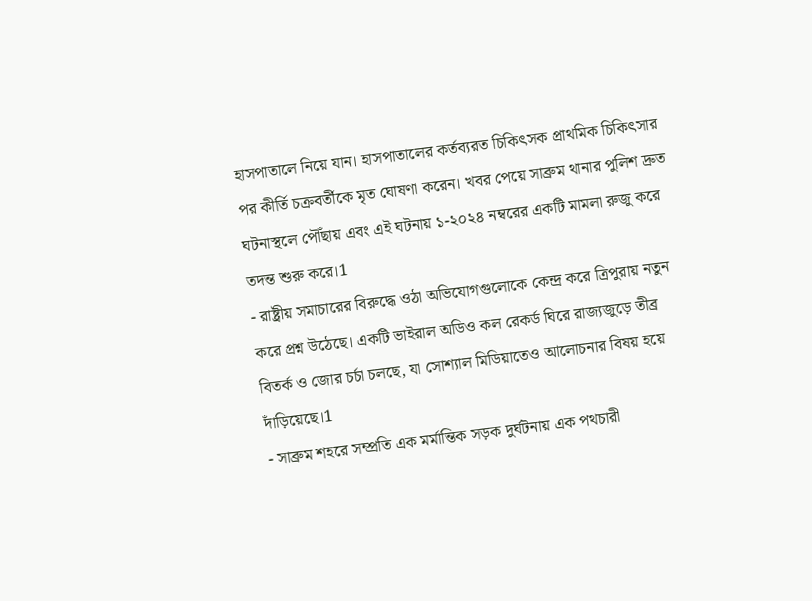হাসপাতালে নিয়ে যান। হাসপাতালের কর্তব্যরত চিকিৎসক প্রাথমিক চিকিৎসার পর কীর্তি চক্রবর্তীকে মৃত ঘোষণা করেন। খবর পেয়ে সাব্রুম থানার পুলিশ দ্রুত ঘটনাস্থলে পৌঁছায় এবং এই ঘটনায় ১-২০২৪ নম্বরের একটি মামলা রুজু করে তদন্ত শুরু করে।1
- রাষ্ট্রীয় সমাচারের বিরুদ্ধে ওঠা অভিযোগগুলোকে কেন্দ্র করে ত্রিপুরায় নতুন করে প্রশ্ন উঠেছে। একটি ভাইরাল অডিও কল রেকর্ড ঘিরে রাজ্যজুড়ে তীব্র বিতর্ক ও জোর চর্চা চলছে, যা সোশ্যাল মিডিয়াতেও আলোচনার বিষয় হয়ে দাঁড়িয়েছে।1
- সাব্রুম শহরে সম্প্রতি এক মর্মান্তিক সড়ক দুর্ঘটনায় এক পথচারী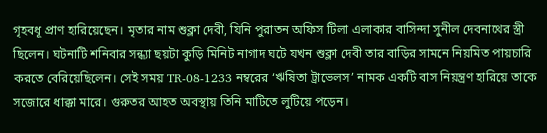গৃহবধূ প্রাণ হারিয়েছেন। মৃতার নাম শুক্লা দেবী, যিনি পুরাতন অফিস টিলা এলাকার বাসিন্দা সুনীল দেবনাথের স্ত্রী ছিলেন। ঘটনাটি শনিবার সন্ধ্যা ছয়টা কুড়ি মিনিট নাগাদ ঘটে যখন শুক্লা দেবী তার বাড়ির সামনে নিয়মিত পায়চারি করতে বেরিয়েছিলেন। সেই সময় TR-08-1233 নম্বরের ‘ঋষিতা ট্রাভেলস’ নামক একটি বাস নিয়ন্ত্রণ হারিয়ে তাকে সজোরে ধাক্কা মারে। গুরুতর আহত অবস্থায় তিনি মাটিতে লুটিয়ে পড়েন।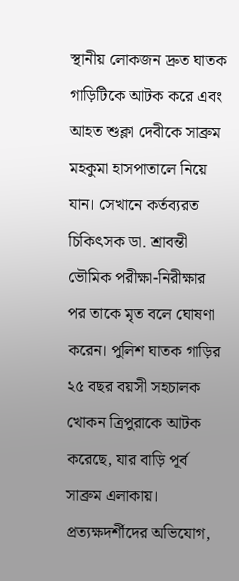স্থানীয় লোকজন দ্রুত ঘাতক গাড়িটিকে আটক করে এবং আহত শুক্লা দেবীকে সাব্রুম মহকুমা হাসপাতালে নিয়ে যান। সেখানে কর্তব্যরত চিকিৎসক ডা. শ্রাবন্তী ভৌমিক পরীক্ষা-নিরীক্ষার পর তাকে মৃত বলে ঘোষণা করেন। পুলিশ ঘাতক গাড়ির ২৫ বছর বয়সী সহচালক খোকন ত্রিপুরাকে আটক করেছে, যার বাড়ি পূর্ব সাব্রুম এলাকায়। প্রত্যক্ষদর্শীদের অভিযোগ,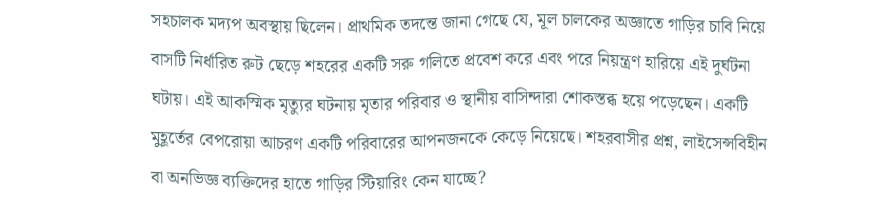সহচালক মদ্যপ অবস্থায় ছিলেন। প্রাথমিক তদন্তে জানা গেছে যে, মূল চালকের অজ্ঞাতে গাড়ির চাবি নিয়ে বাসটি নির্ধারিত রুট ছেড়ে শহরের একটি সরু গলিতে প্রবেশ করে এবং পরে নিয়ন্ত্রণ হারিয়ে এই দুর্ঘটনা ঘটায়। এই আকস্মিক মৃত্যুর ঘটনায় মৃতার পরিবার ও স্থানীয় বাসিন্দারা শোকস্তব্ধ হয়ে পড়েছেন। একটি মুহূর্তের বেপরোয়া আচরণ একটি পরিবারের আপনজনকে কেড়ে নিয়েছে। শহরবাসীর প্রশ্ন, লাইসেন্সবিহীন বা অনভিজ্ঞ ব্যক্তিদের হাতে গাড়ির স্টিয়ারিং কেন যাচ্ছে?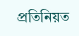প্রতিনিয়ত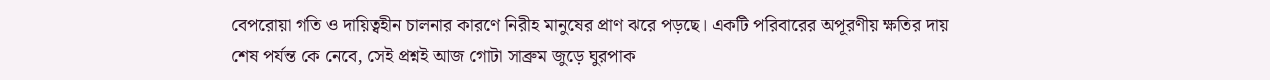বেপরোয়া গতি ও দায়িত্বহীন চালনার কারণে নিরীহ মানুষের প্রাণ ঝরে পড়ছে। একটি পরিবারের অপূরণীয় ক্ষতির দায় শেষ পর্যন্ত কে নেবে, সেই প্রশ্নই আজ গোটা সাব্রুম জুড়ে ঘুরপাক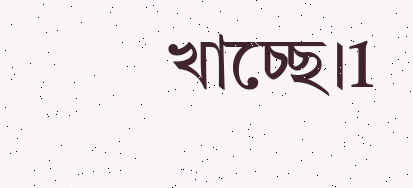খাচ্ছে।1